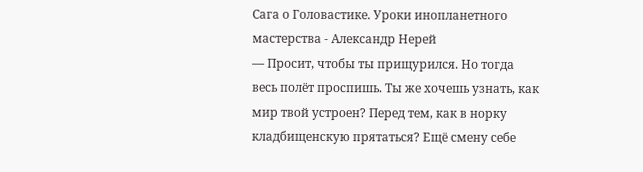Сага о Головастике. Уроки инопланетного мастерства - Александр Нерей
— Просит, чтобы ты прищурился. Но тогда весь полёт проспишь. Ты же хочешь узнать, как мир твой устроен? Перед тем, как в норку кладбищенскую прятаться? Ещё смену себе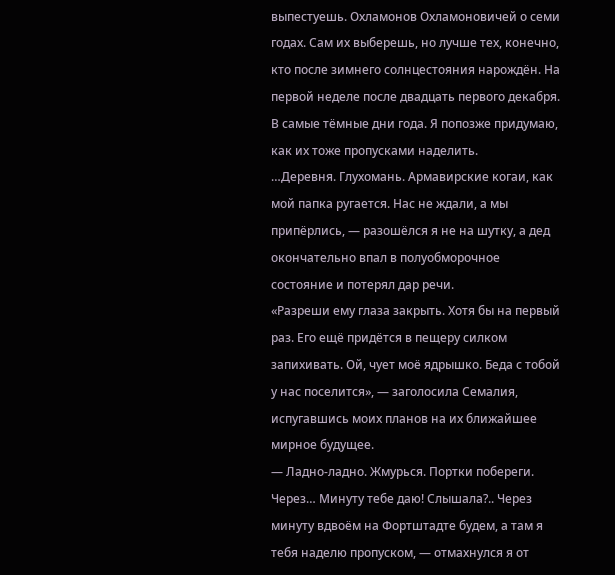выпестуешь. Охламонов Охламоновичей о семи годах. Сам их выберешь, но лучше тех, конечно, кто после зимнего солнцестояния нарождён. На первой неделе после двадцать первого декабря. В самые тёмные дни года. Я попозже придумаю, как их тоже пропусками наделить.
…Деревня. Глухомань. Армавирские когаи, как мой папка ругается. Нас не ждали, а мы припёрлись, — разошёлся я не на шутку, а дед окончательно впал в полуобморочное состояние и потерял дар речи.
«Разреши ему глаза закрыть. Хотя бы на первый раз. Его ещё придётся в пещеру силком запихивать. Ой, чует моё ядрышко. Беда с тобой у нас поселится», — заголосила Семалия, испугавшись моих планов на их ближайшее мирное будущее.
— Ладно-ладно. Жмурься. Портки побереги. Через… Минуту тебе даю! Слышала?.. Через минуту вдвоём на Фортштадте будем, а там я тебя наделю пропуском, — отмахнулся я от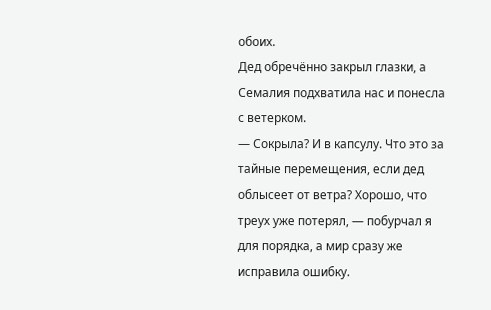обоих.
Дед обречённо закрыл глазки, а Семалия подхватила нас и понесла с ветерком.
— Сокрыла? И в капсулу. Что это за тайные перемещения, если дед облысеет от ветра? Хорошо, что треух уже потерял, — побурчал я для порядка, а мир сразу же исправила ошибку.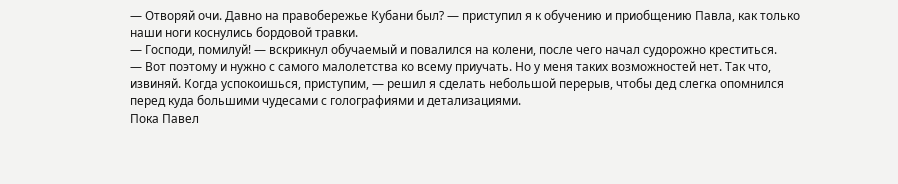— Отворяй очи. Давно на правобережье Кубани был? — приступил я к обучению и приобщению Павла, как только наши ноги коснулись бордовой травки.
— Господи, помилуй! — вскрикнул обучаемый и повалился на колени, после чего начал судорожно креститься.
— Вот поэтому и нужно с самого малолетства ко всему приучать. Но у меня таких возможностей нет. Так что, извиняй. Когда успокоишься, приступим, — решил я сделать небольшой перерыв, чтобы дед слегка опомнился перед куда большими чудесами с голографиями и детализациями.
Пока Павел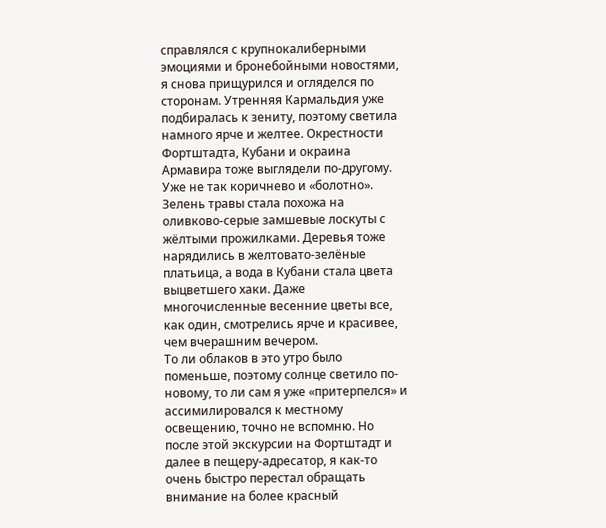справлялся с крупнокалиберными эмоциями и бронебойными новостями, я снова прищурился и огляделся по сторонам. Утренняя Кармальдия уже подбиралась к зениту, поэтому светила намного ярче и желтее. Окрестности Фортштадта, Кубани и окраина Армавира тоже выглядели по-другому. Уже не так коричнево и «болотно». Зелень травы стала похожа на оливково-серые замшевые лоскуты с жёлтыми прожилками. Деревья тоже нарядились в желтовато-зелёные платьица, а вода в Кубани стала цвета выцветшего хаки. Даже многочисленные весенние цветы все, как один, смотрелись ярче и красивее, чем вчерашним вечером.
То ли облаков в это утро было поменьше, поэтому солнце светило по-новому, то ли сам я уже «притерпелся» и ассимилировался к местному освещению, точно не вспомню. Но после этой экскурсии на Фортштадт и далее в пещеру-адресатор, я как-то очень быстро перестал обращать внимание на более красный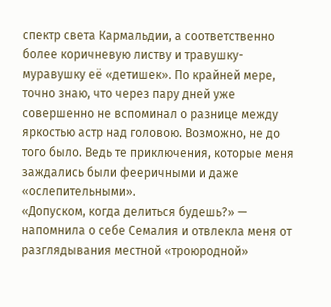спектр света Кармальдии, а соответственно более коричневую листву и травушку-муравушку её «детишек». По крайней мере, точно знаю, что через пару дней уже совершенно не вспоминал о разнице между яркостью астр над головою. Возможно, не до того было. Ведь те приключения, которые меня заждались были фееричными и даже «ослепительными».
«Допуском, когда делиться будешь?» — напомнила о себе Семалия и отвлекла меня от разглядывания местной «троюродной»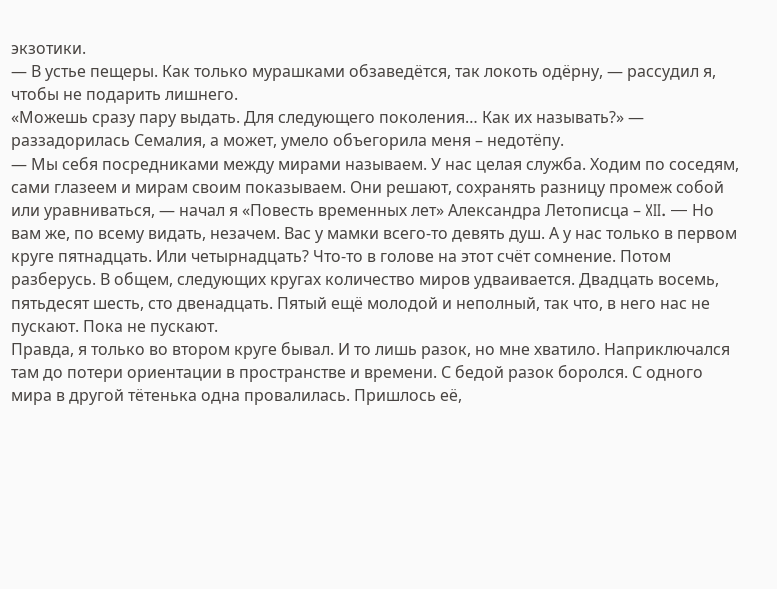экзотики.
— В устье пещеры. Как только мурашками обзаведётся, так локоть одёрну, — рассудил я, чтобы не подарить лишнего.
«Можешь сразу пару выдать. Для следующего поколения… Как их называть?» — раззадорилась Семалия, а может, умело объегорила меня – недотёпу.
— Мы себя посредниками между мирами называем. У нас целая служба. Ходим по соседям, сами глазеем и мирам своим показываем. Они решают, сохранять разницу промеж собой или уравниваться, — начал я «Повесть временных лет» Александра Летописца – XII. — Но вам же, по всему видать, незачем. Вас у мамки всего-то девять душ. А у нас только в первом круге пятнадцать. Или четырнадцать? Что-то в голове на этот счёт сомнение. Потом разберусь. В общем, следующих кругах количество миров удваивается. Двадцать восемь, пятьдесят шесть, сто двенадцать. Пятый ещё молодой и неполный, так что, в него нас не пускают. Пока не пускают.
Правда, я только во втором круге бывал. И то лишь разок, но мне хватило. Наприключался там до потери ориентации в пространстве и времени. С бедой разок боролся. С одного мира в другой тётенька одна провалилась. Пришлось её,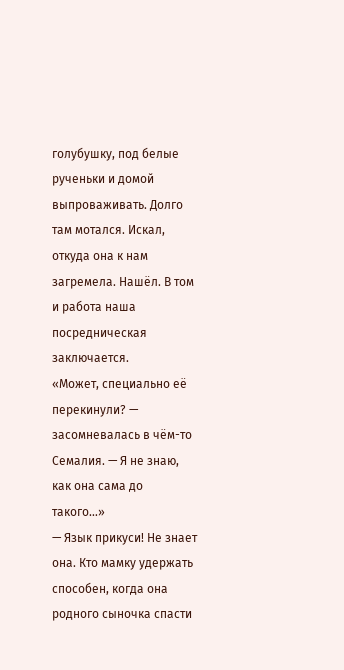голубушку, под белые рученьки и домой выпроваживать. Долго там мотался. Искал, откуда она к нам загремела. Нашёл. В том и работа наша посредническая заключается.
«Может, специально её перекинули? — засомневалась в чём-то Семалия. — Я не знаю, как она сама до такого…»
— Язык прикуси! Не знает она. Кто мамку удержать способен, когда она родного сыночка спасти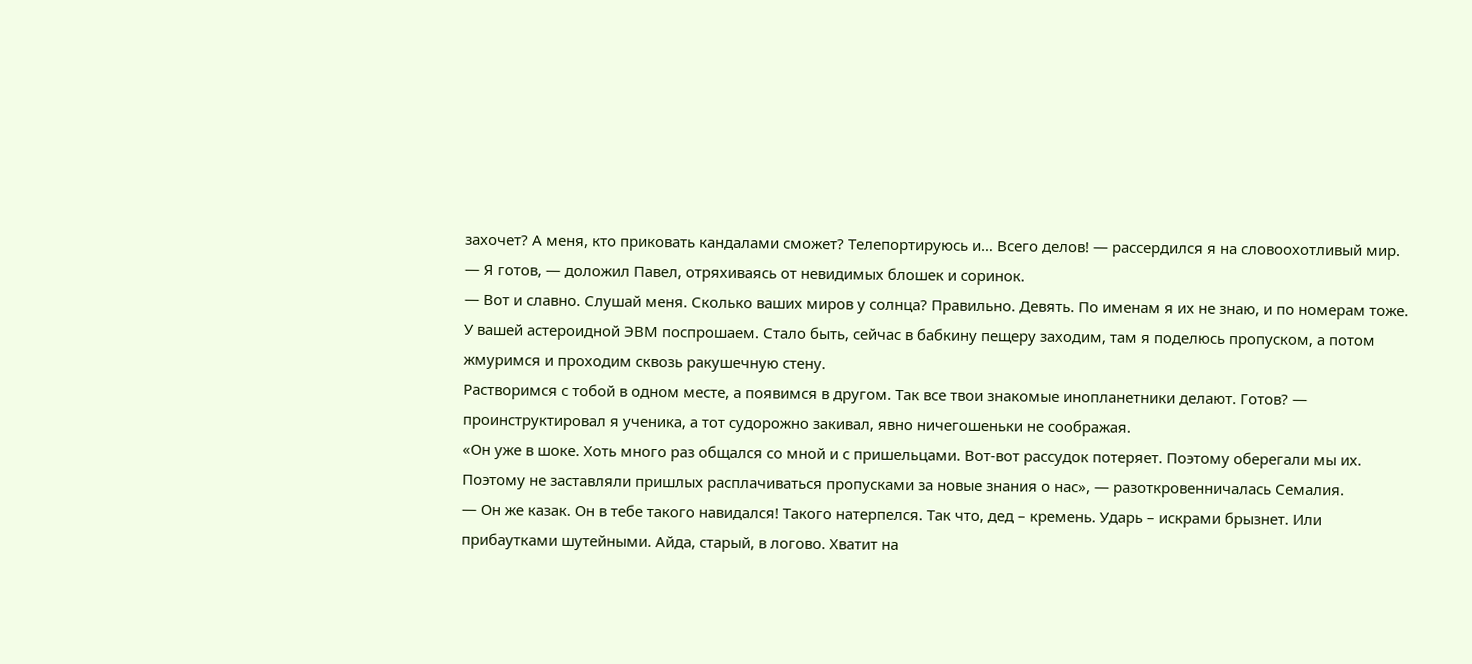захочет? А меня, кто приковать кандалами сможет? Телепортируюсь и… Всего делов! — рассердился я на словоохотливый мир.
— Я готов, — доложил Павел, отряхиваясь от невидимых блошек и соринок.
— Вот и славно. Слушай меня. Сколько ваших миров у солнца? Правильно. Девять. По именам я их не знаю, и по номерам тоже. У вашей астероидной ЭВМ поспрошаем. Стало быть, сейчас в бабкину пещеру заходим, там я поделюсь пропуском, а потом жмуримся и проходим сквозь ракушечную стену.
Растворимся с тобой в одном месте, а появимся в другом. Так все твои знакомые инопланетники делают. Готов? — проинструктировал я ученика, а тот судорожно закивал, явно ничегошеньки не соображая.
«Он уже в шоке. Хоть много раз общался со мной и с пришельцами. Вот-вот рассудок потеряет. Поэтому оберегали мы их. Поэтому не заставляли пришлых расплачиваться пропусками за новые знания о нас», — разоткровенничалась Семалия.
— Он же казак. Он в тебе такого навидался! Такого натерпелся. Так что, дед – кремень. Ударь – искрами брызнет. Или прибаутками шутейными. Айда, старый, в логово. Хватит на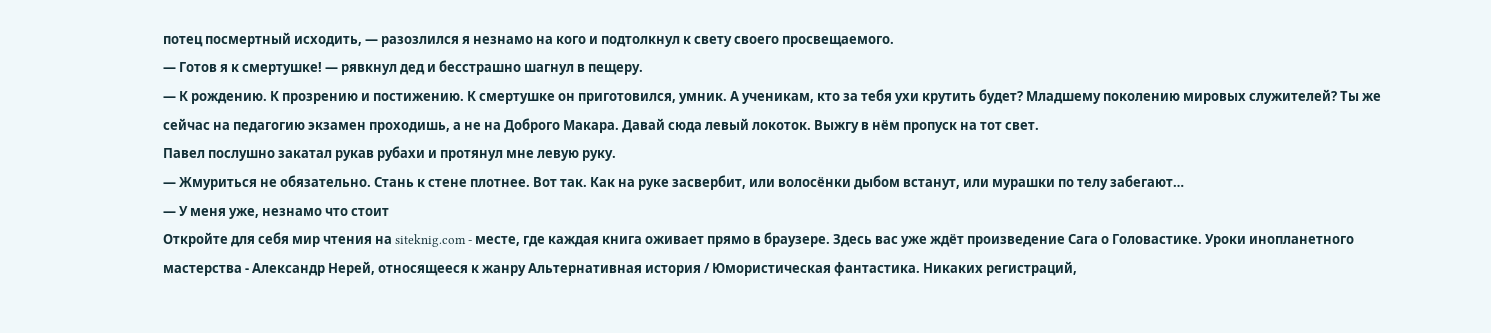потец посмертный исходить, — разозлился я незнамо на кого и подтолкнул к свету своего просвещаемого.
— Готов я к смертушке! — рявкнул дед и бесстрашно шагнул в пещеру.
— К рождению. К прозрению и постижению. К смертушке он приготовился, умник. А ученикам, кто за тебя ухи крутить будет? Младшему поколению мировых служителей? Ты же сейчас на педагогию экзамен проходишь, а не на Доброго Макара. Давай сюда левый локоток. Выжгу в нём пропуск на тот свет.
Павел послушно закатал рукав рубахи и протянул мне левую руку.
— Жмуриться не обязательно. Стань к стене плотнее. Вот так. Как на руке засвербит, или волосёнки дыбом встанут, или мурашки по телу забегают…
— У меня уже, незнамо что стоит
Откройте для себя мир чтения на siteknig.com - месте, где каждая книга оживает прямо в браузере. Здесь вас уже ждёт произведение Сага о Головастике. Уроки инопланетного мастерства - Александр Нерей, относящееся к жанру Альтернативная история / Юмористическая фантастика. Никаких регистраций,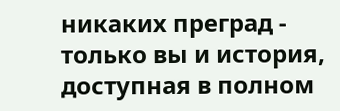никаких преград - только вы и история, доступная в полном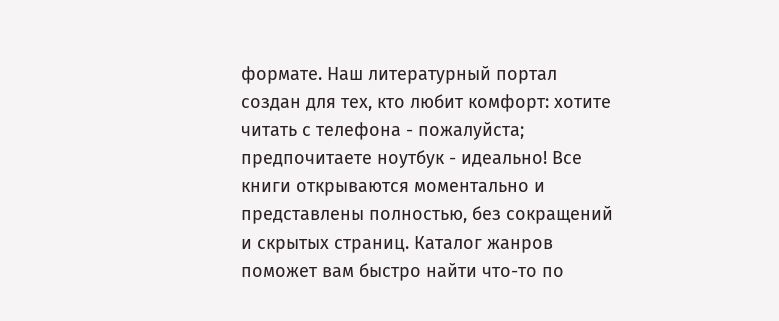формате. Наш литературный портал создан для тех, кто любит комфорт: хотите читать с телефона - пожалуйста; предпочитаете ноутбук - идеально! Все книги открываются моментально и представлены полностью, без сокращений и скрытых страниц. Каталог жанров поможет вам быстро найти что-то по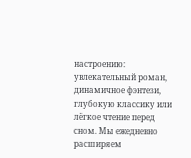настроению: увлекательный роман, динамичное фэнтези, глубокую классику или лёгкое чтение перед сном. Мы ежедневно расширяем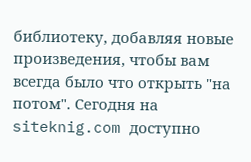библиотеку, добавляя новые произведения, чтобы вам всегда было что открыть "на потом". Сегодня на siteknig.com доступно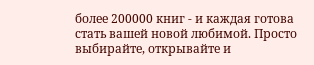более 200000 книг - и каждая готова стать вашей новой любимой. Просто выбирайте, открывайте и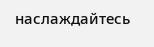наслаждайтесь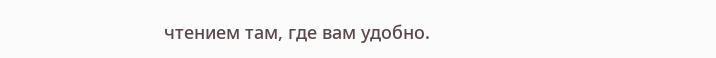чтением там, где вам удобно.